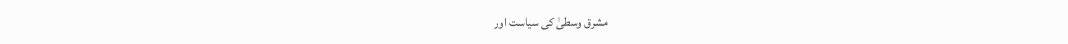مشرق وسطیٰ کی سیاست اور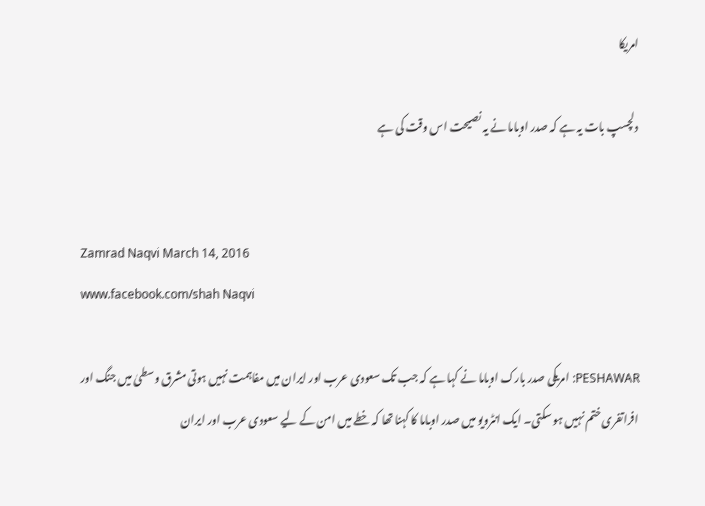امریکا

دلچسپ بات یہ ہے کہ صدر اوباما نے یہ نصیحت اس وقت کی ہے


Zamrad Naqvi March 14, 2016
www.facebook.com/shah Naqvi

PESHAWAR: امریکی صدر بارک اوباما نے کہا ہے کہ جب تک سعودی عرب اور ایران میں مفاہمت نہیں ہوتی مشرق وسطیٰ میں جنگ اور افراتفری ختم نہیں ہو سکتی۔ ایک انٹرویو میں صدر اوباما کا کہنا تھا کہ خطے میں امن کے لیے سعودی عرب اور ایران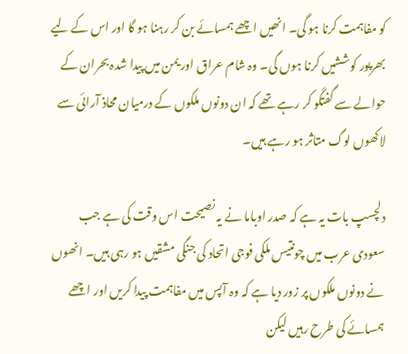کو مفاہمت کرنا ہو گی۔ انھیں اچھے ہمسائے بن کر رہنا ہو گا اور اس کے لیے بھرپور کوششیں کرنا ہوں گی۔ وہ شام عراق اور یمن میں پیدا شدہ بحران کے حوالے سے گفتگو کر رہے تھے کہ ان دونوں ملکوں کے درمیان محاذ آرائی سے لاکھوں لوگ متاثر ہو رہے ہیں۔

دلچسپ بات یہ ہے کہ صدر اوباما نے یہ نصیحت اس وقت کی ہے جب سعودی عرب میں چونتیس ملکی فوجی اتحاد کی جنگی مشقیں ہو رہی ہیں۔ انھوں نے دونوں ملکوں پر زور دیا ہے کہ وہ آپس میں مفاہمت پیدا کریں اور اچھے ہمسائے کی طرح رہیں لیکن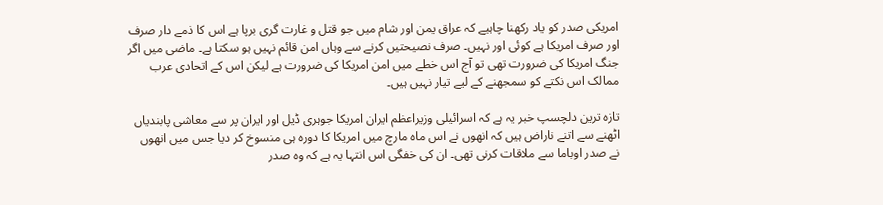امریکی صدر کو یاد رکھنا چاہیے کہ عراق یمن اور شام میں جو قتل و غارت گری برپا ہے اس کا ذمے دار صرف اور صرف امریکا ہے کوئی اور نہیں۔ صرف نصیحتیں کرنے سے وہاں امن قائم نہیں ہو سکتا ہے۔ ماضی میں اگر جنگ امریکا کی ضرورت تھی تو آج اس خطے میں امن امریکا کی ضرورت ہے لیکن اس کے اتحادی عرب ممالک اس نکتے کو سمجھنے کے لیے تیار نہیں ہیں۔

تازہ ترین دلچسپ خبر یہ ہے کہ اسرائیلی وزیراعظم ایران امریکا جوہری ڈیل اور ایران پر سے معاشی پابندیاں اٹھنے سے اتنے ناراض ہیں کہ انھوں نے اس ماہ مارچ میں امریکا کا دورہ ہی منسوخ کر دیا جس میں انھوں نے صدر اوباما سے ملاقات کرنی تھی۔ ان کی خفگی اس انتہا یہ ہے کہ وہ صدر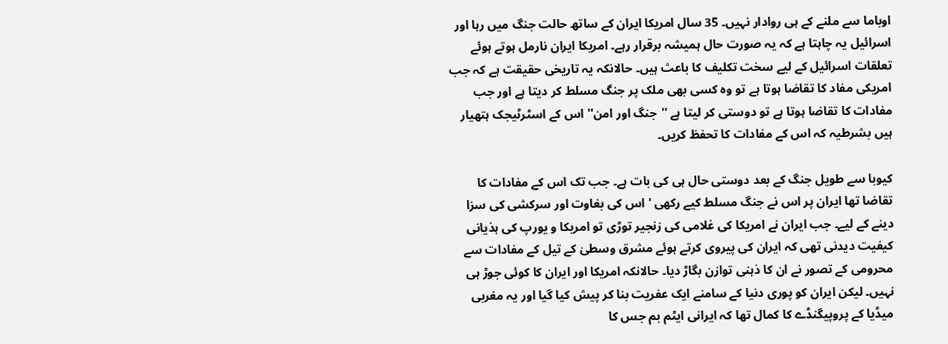اوباما سے ملنے کے ہی روادار نہیں۔ 35 سال امریکا ایران کے ساتھ حالت جنگ میں رہا اور اسرائیل یہ چاہتا ہے کہ یہ صورت حال ہمیشہ برقرار رہے۔ امریکا ایران نارمل ہوتے ہوئے تعلقات اسرائیل کے لیے سخت تکلیف کا باعث ہیں۔ حالانکہ یہ تاریخی حقیقت ہے کہ جب امریکی مفاد کا تقاضا ہوتا ہے تو وہ کسی بھی ملک پر جنگ مسلط کر دیتا ہے اور جب مفادات کا تقاضا ہوتا ہے تو دوستی کر لیتا ہے ''جنگ اور امن'' اس کے اسٹرٹیجک ہتھیار ہیں بشرطیہ کہ اس کے مفادات کا تحفظ کریں۔

کیوبا سے طویل جنگ کے بعد دوستی حال ہی کی بات ہے۔ جب تک اس کے مفادات کا تقاضا تھا ایران پر اس نے جنگ مسلط کیے رکھی 'اس کی بغاوت اور سرکشی کی سزا دینے کے لیے۔ جب ایران نے امریکا کی غلامی کی زنجیر توڑی تو امریکا و یورپ کی ہذیانی کیفیت دیدنی تھی کہ ایران کی پیروی کرتے ہوئے مشرق وسطیٰ کے تیل کے مفادات سے محرومی کے تصور نے ان کا ذہنی توازن بگاڑ دیا۔ حالانکہ امریکا اور ایران کا کوئی جوڑ ہی نہیں۔ لیکن ایران کو پوری دنیا کے سامنے ایک عفریت بنا کر پیش کیا گیا اور یہ مغربی میڈیا کے پروپیگنڈے کا کمال تھا کہ ایرانی ایٹم بم جس کا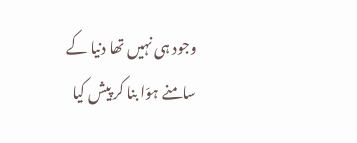وجود ہی نہیں تھا دنیا کے سامنے ہوّا بنا کر پیش کیا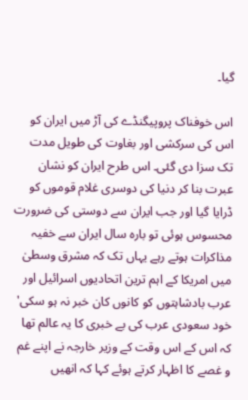گیا۔

اس خوفناک پروپیگنڈے کی آڑ میں ایران کو اس کی سرکشی اور بغاوت کی طویل مدت تک سزا دی گئی۔ اس طرح ایران کو نشان عبرت بنا کر دنیا کی دوسری غلام قوموں کو ڈرایا گیا اور جب ایران سے دوستی کی ضرورت محسوس ہوئی تو بارہ سال ایران سے خفیہ مذاکرات ہوتے رہے یہاں تک کہ مشرق وسطیٰ میں امریکا کے اہم ترین اتحادیوں اسرائیل اور عرب بادشاہتوں کو کانوں کان خبر نہ ہو سکی' خود سعودی عرب کی بے خبری کا یہ عالم تھا کہ اس کے اس وقت کے وزیر خارجہ نے اپنے غم و غصے کا اظہار کرتے ہوئے کہا کہ انھیں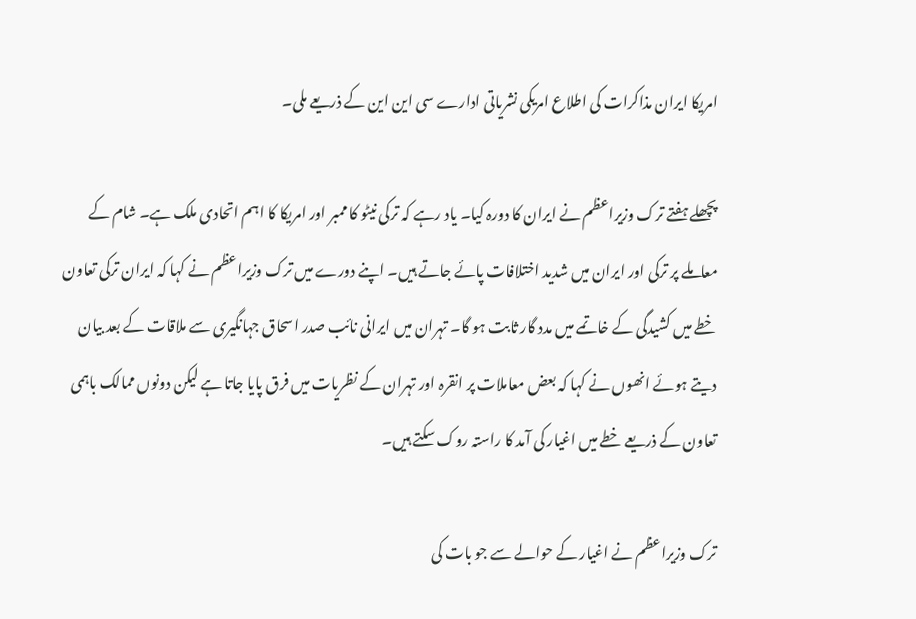امریکا ایران مذاکرات کی اطلاع امریکی نشریاتی ادارے سی این این کے ذریعے ملی۔

پچھلے ہفتے ترک وزیراعظم نے ایران کا دورہ کیا۔ یاد رہے کہ ترکی نیٹو کا ممبر اور امریکا کا اہم اتحادی ملک ہے۔ شام کے معاملے پر ترکی اور ایران میں شدید اختلافات پائے جاتے ہیں۔ اپنے دورے میں ترک وزیراعظم نے کہا کہ ایران ترکی تعاون خطے میں کشیدگی کے خاتمے میں مدد گار ثابت ہو گا۔ تہران میں ایرانی نائب صدر اسحاق جہانگیری سے ملاقات کے بعد بیان دیتے ہوئے انھوں نے کہا کہ بعض معاملات پر انقرہ اور تہران کے نظریات میں فرق پایا جاتا ہے لیکن دونوں ممالک باہمی تعاون کے ذریعے خطے میں اغیار کی آمد کا راستہ روک سکتے ہیں۔

ترک وزیراعظم نے اغیار کے حوالے سے جو بات کی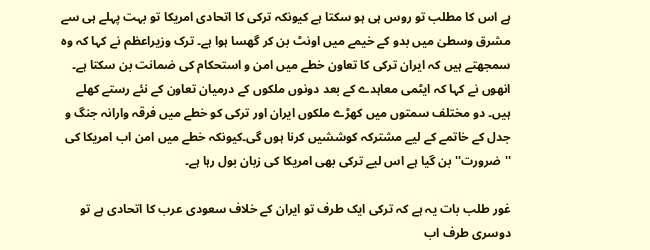ہے اس کا مطلب تو روس ہی ہو سکتا ہے کیونکہ ترکی کا اتحادی امریکا تو بہت پہلے ہی سے مشرق وسطیٰ میں بدو کے خیمے میں اونٹ بن کر گھسا ہوا ہے۔ ترک وزیراعظم نے کہا کہ وہ سمجھتے ہیں کہ ایران ترکی کا تعاون خطے میں امن و استحکام کی ضمانت بن سکتا ہے۔ انھوں نے کہا کہ ایٹمی معاہدے کے بعد دونوں ملکوں کے درمیان تعاون کے نئے رستے کھلے ہیں۔ دو مختلف سمتوں میں کھڑے ملکوں ایران اور ترکی کو خطے میں فرقہ وارانہ جنگ و جدل کے خاتمے کے لیے مشترکہ کوششیں کرنا ہوں گی۔کیونکہ خطے میں امن اب امریکا کی ''ضرورت'' بن گیا ہے اس لیے ترکی بھی امریکا کی زبان بول رہا ہے۔

غور طلب بات یہ ہے کہ ترکی ایک طرف تو ایران کے خلاف سعودی عرب کا اتحادی ہے تو دوسری طرف اب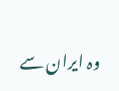وہ ایران سے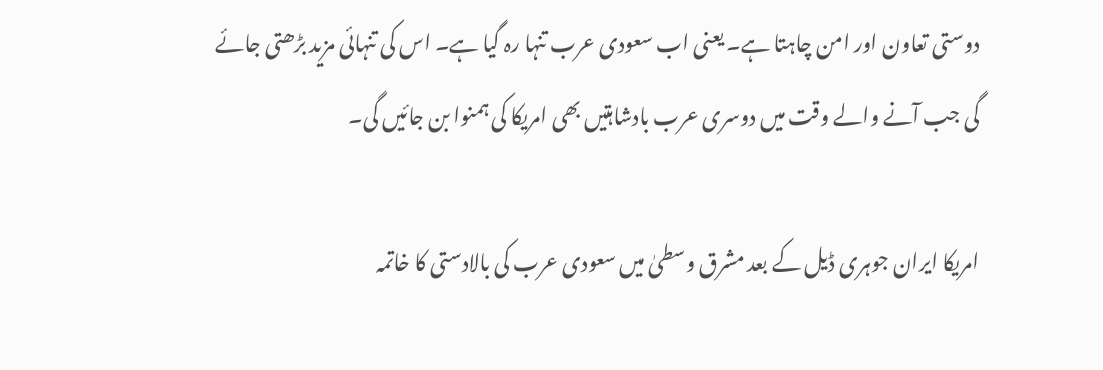دوستی تعاون اور امن چاہتا ہے۔ یعنی اب سعودی عرب تنہا رہ گیا ہے۔ اس کی تنہائی مزید بڑھتی جائے گی جب آنے والے وقت میں دوسری عرب بادشاہتیں بھی امریکا کی ہمنوا بن جائیں گی۔

امریکا ایران جوہری ڈیل کے بعد مشرق وسطیٰ میں سعودی عرب کی بالادستی کا خاتمہ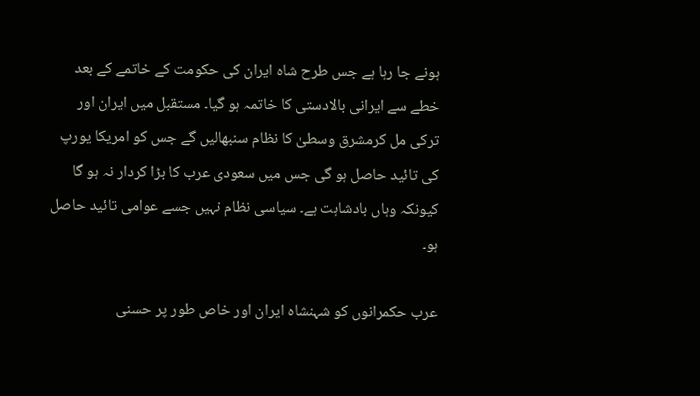ہونے جا رہا ہے جس طرح شاہ ایران کی حکومت کے خاتمے کے بعد خطے سے ایرانی بالادستی کا خاتمہ ہو گیا۔ مستقبل میں ایران اور ترکی مل کرمشرق وسطیٰ کا نظام سنبھالیں گے جس کو امریکا یورپ کی تائید حاصل ہو گی جس میں سعودی عرب کا بڑا کردار نہ ہو گا کیونکہ وہاں بادشاہت ہے۔ سیاسی نظام نہیں جسے عوامی تائید حاصل ہو۔

عرب حکمرانوں کو شہنشاہ ایران اور خاص طور پر حسنی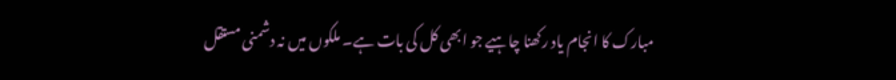مبارک کا انجام یاد رکھنا چاہیے جو ابھی کل کی بات ہے۔ ملکوں میں نہ دشمنی مستقل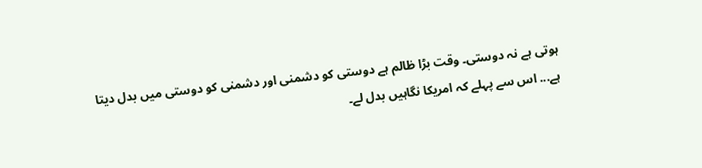ہوتی ہے نہ دوستی۔ وقت بڑا ظالم ہے دوستی کو دشمنی اور دشمنی کو دوستی میں بدل دیتا ہے... اس سے پہلے کہ امریکا نگاہیں بدل لے۔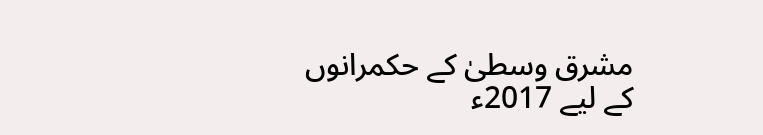مشرق وسطیٰ کے حکمرانوں کے لیے 2017ء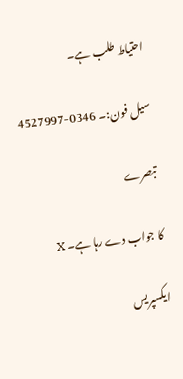احتیاط طلب ہے۔

سیل فون:۔ 0346-4527997

تبصرے

کا جواب دے رہا ہے۔ X

ایکسپریس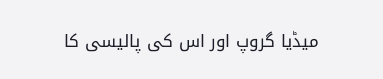میڈیا گروپ اور اس کی پالیسی کا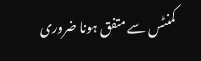کمنٹس سے متفق ہونا ضروری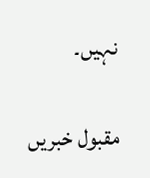نہیں۔

مقبول خبریں